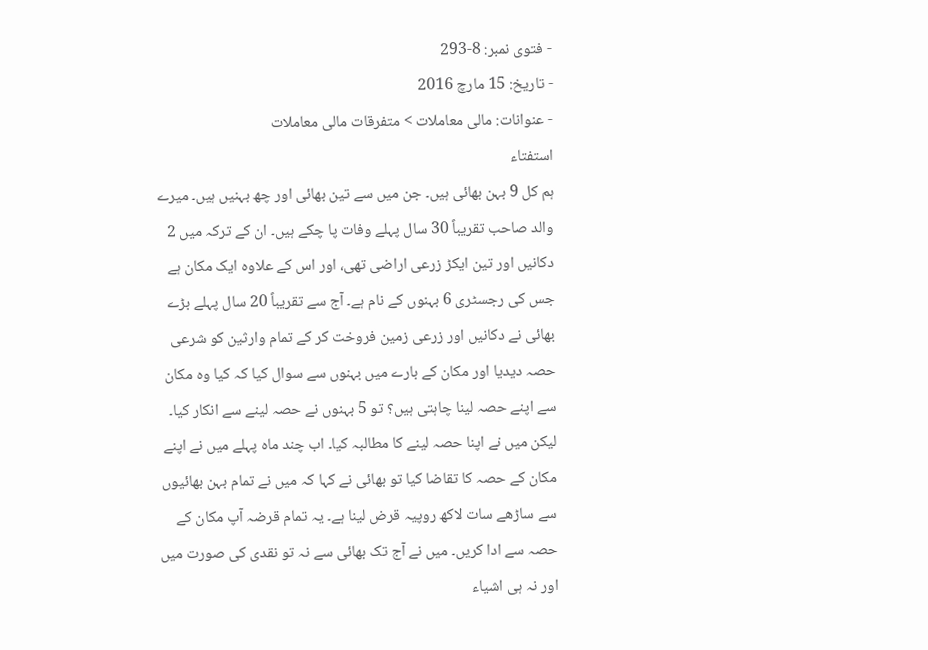- فتوی نمبر: 8-293
- تاریخ: 15 مارچ 2016
- عنوانات: مالی معاملات > متفرقات مالی معاملات
استفتاء
ہم کل 9 بہن بھائی ہیں۔ جن میں سے تین بھائی اور چھ بہنیں ہیں۔ میرے والد صاحب تقریباً 30 سال پہلے وفات پا چکے ہیں۔ ان کے ترکہ میں 2 دکانیں اور تین ایکڑ زرعی اراضی تھی، اور اس کے علاوہ ایک مکان ہے جس کی رجسٹری 6 بہنوں کے نام ہے۔ آج سے تقریباً 20 سال پہلے بڑے بھائی نے دکانیں اور زرعی زمین فروخت کر کے تمام وارثین کو شرعی حصہ دیدیا اور مکان کے بارے میں بہنوں سے سوال کیا کہ کیا وہ مکان سے اپنے حصہ لینا چاہتی ہیں؟ تو 5 بہنوں نے حصہ لینے سے انکار کیا۔ لیکن میں نے اپنا حصہ لینے کا مطالبہ کیا۔ اب چند ماہ پہلے میں نے اپنے مکان کے حصہ کا تقاضا کیا تو بھائی نے کہا کہ میں نے تمام بہن بھائیوں سے ساڑھے سات لاکھ روپیہ قرض لینا ہے۔ یہ تمام قرضہ آپ مکان کے حصہ سے ادا کریں۔ میں نے آج تک بھائی سے نہ تو نقدی کی صورت میں اور نہ ہی اشیاء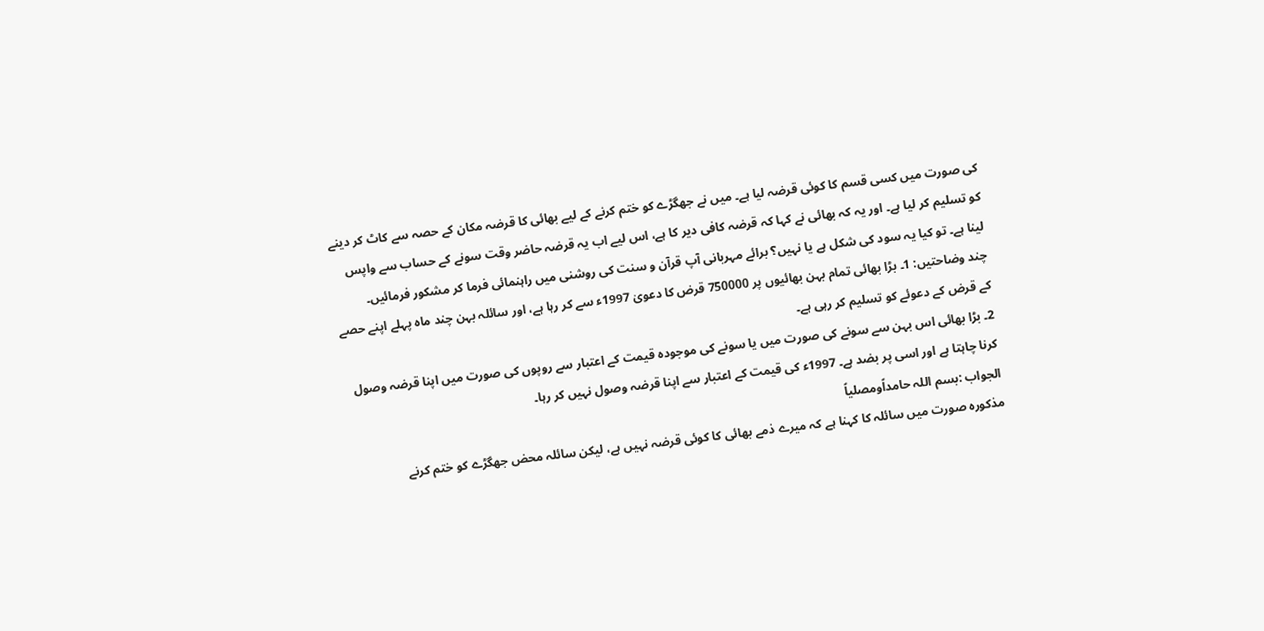کی صورت میں کسی قسم کا کوئی قرضہ لیا ہے۔ میں نے جھگڑے کو ختم کرنے کے لیے بھائی کا قرضہ مکان کے حصہ سے کاٹ کر دینے کو تسلیم کر لیا ہے۔ اور یہ کہ بھائی نے کہا کہ قرضہ کافی دیر کا ہے، اس لیے اب یہ قرضہ حاضر وقت سونے کے حساب سے واپس لینا ہے۔ تو کیا یہ سود کی شکل ہے یا نہیں؟ برائے مہربانی آپ قرآن و سنت کی روشنی میں راہنمائی فرما کر مشکور فرمائیں۔
چند وضاحتیں: 1۔ بڑا بھائی تمام بہن بھائیوں پر 750000 قرض کا دعویٰ 1997ء سے کر رہا ہے، اور سائلہ بہن چند ماہ پہلے اپنے حصے کے قرض کے دعوئے کو تسلیم کر رہی ہے۔
2۔ بڑا بھائی اس بہن سے سونے کی صورت میں یا سونے کی موجودہ قیمت کے اعتبار سے روپوں کی صورت میں اپنا قرضہ وصول کرنا چاہتا ہے اور اسی پر بضد ہے۔ 1997ء کی قیمت کے اعتبار سے اپنا قرضہ وصول نہیں کر رہا۔
الجواب :بسم اللہ حامداًومصلیاً
مذکورہ صورت میں سائلہ کا کہنا ہے کہ میرے ذمے بھائی کا کوئی قرضہ نہیں ہے، لیکن سائلہ محض جھگڑے کو ختم کرنے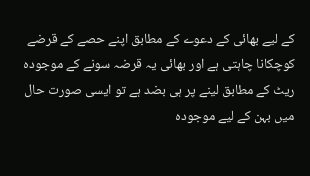کے لیے بھائی کے دعوے کے مطابق اپنے حصے کے قرضے کوچکانا چاہتی ہے اور بھائی یہ قرضہ سونے کے موجودہ ریٹ کے مطابق لینے پر ہی بضد ہے تو ایسی صورت حال میں بہن کے لیے موجودہ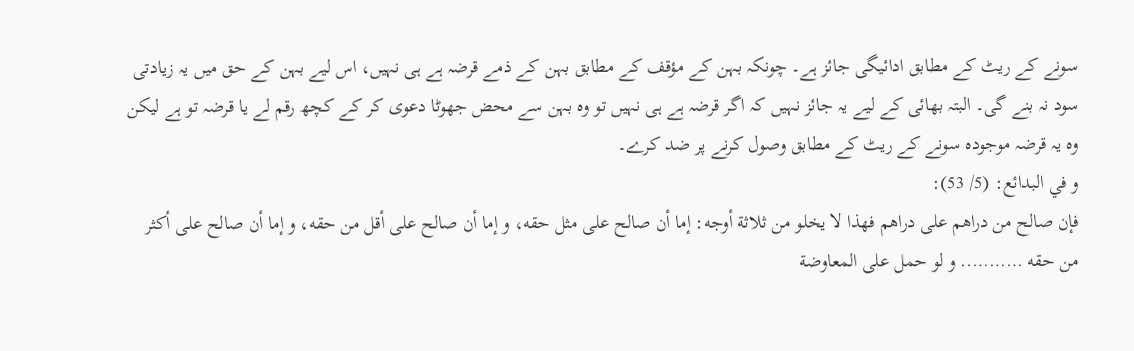سونے کے ریٹ کے مطابق ادائیگی جائز ہے۔ چونکہ بہن کے مؤقف کے مطابق بہن کے ذمے قرضہ ہے ہی نہیں، اس لیے بہن کے حق میں یہ زیادتی سود نہ بنے گی۔ البتہ بھائی کے لیے یہ جائز نہیں کہ اگر قرضہ ہے ہی نہیں تو وہ بہن سے محض جھوٹا دعوی کر کے کچھ رقم لے یا قرضہ تو ہے لیکن وہ یہ قرضہ موجودہ سونے کے ریٹ کے مطابق وصول کرنے پر ضد کرے۔
و في البدائع: (5/ 53):
فإن صالح من دراهم على دراهم فهذا لا يخلو من ثلاثة أوجه: إما أن صالح على مثل حقه، و إما أن صالح على أقل من حقه، و إما أن صالح على أكثر من حقه ……….. و لو حمل على المعاوضة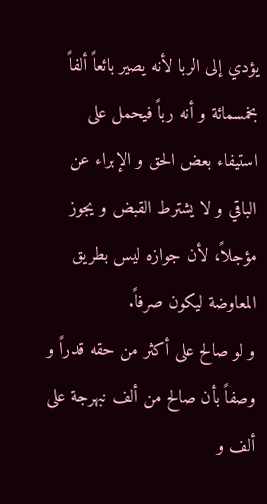يؤدي إلى الربا لأنه يصير بائعاً ألفاً بخمسمائة و أنه رباً فيحمل على استيفاء بعض الحق و الإبراء عن الباقي و لا يشترط القبض و يجوز مؤجلاً، لأن جوازه ليس بطريق المعاوضة ليكون صرفاً.
و لو صالح على أكثر من حقه قدراً و وصفاً بأن صالح من ألف نبهرجة على ألف و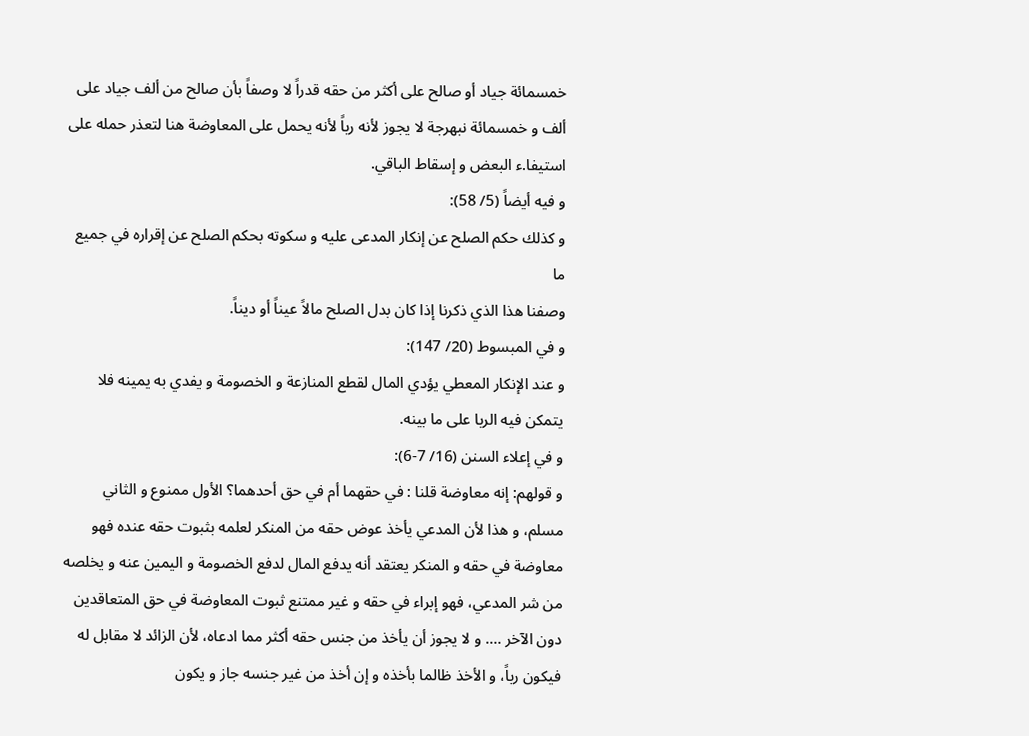خمسمائة جياد أو صالح على أكثر من حقه قدراً لا وصفاً بأن صالح من ألف جياد على ألف و خمسمائة نبهرجة لا يجوز لأنه رباً لأنه يحمل على المعاوضة هنا لتعذر حمله على استيفا.ء البعض و إسقاط الباقي.
و فيه أيضاً (5/ 58):
و كذلك حكم الصلح عن إنكار المدعى عليه و سكوته بحكم الصلح عن إقراره في جميع ما
وصفنا هذا الذي ذكرنا إذا كان بدل الصلح مالاً عيناً أو ديناً.
و في المبسوط (20/ 147):
و عند الإنكار المعطي يؤدي المال لقطع المنازعة و الخصومة و يفدي به يمينه فلا يتمكن فيه الربا على ما بينه.
و في إعلاء السنن (16/ 7-6):
و قولهم: إنه معاوضة قلنا : في حقهما أم في حق أحدهما؟ الأول ممنوع و الثاني مسلم، و هذا لأن المدعي يأخذ عوض حقه من المنكر لعلمه بثبوت حقه عنده فهو معاوضة في حقه و المنكر يعتقد أنه يدفع المال لدفع الخصومة و اليمين عنه و يخلصه من شر المدعي، فهو إبراء في حقه و غير ممتنع ثبوت المعاوضة في حق المتعاقدين دون الآخر …. و لا يجوز أن يأخذ من جنس حقه أكثر مما ادعاه، لأن الزائد لا مقابل له فيكون رباً، و الأخذ ظالما بأخذه و إن أخذ من غير جنسه جاز و يكون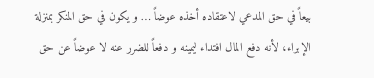بيعاً في حق المدعي لاعتقاده أخذه عوضاً … و يكون في حق المنكر بمنزلة الإبراء، لأنه دفع المال افتداء ليمينه و دفعاً للضرر عنه لا عوضاً عن حق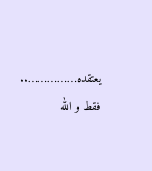يعتقده…………….. فقط و الله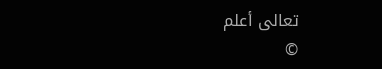تعالى أعلم
©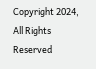Copyright 2024, All Rights Reserved